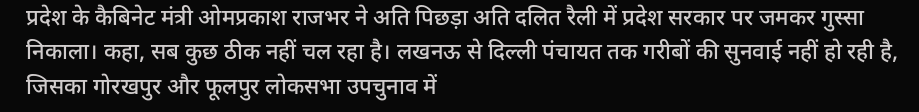प्रदेश के कैबिनेट मंत्री ओमप्रकाश राजभर ने अति पिछड़ा अति दलित रैली में प्रदेश सरकार पर जमकर गुस्सा निकाला। कहा, सब कुछ ठीक नहीं चल रहा है। लखनऊ से दिल्ली पंचायत तक गरीबों की सुनवाई नहीं हो रही है, जिसका गोरखपुर और फूलपुर लोकसभा उपचुनाव में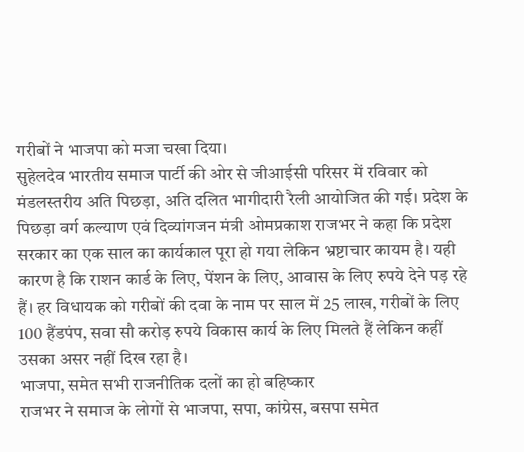गरीबों ने भाजपा को मजा चखा दिया।
सुहेलदेव भारतीय समाज पार्टी की ओर से जीआईसी परिसर में रविवार को मंडलस्तरीय अति पिछड़ा, अति दलित भागीदारी रैली आयोजित की गई। प्रदेश के पिछड़ा वर्ग कल्याण एवं दिव्यांगजन मंत्री ओमप्रकाश राजभर ने कहा कि प्रदेश सरकार का एक साल का कार्यकाल पूरा हो गया लेकिन भ्रष्टाचार कायम है। यही कारण है कि राशन कार्ड के लिए, पेंशन के लिए, आवास के लिए रुपये देने पड़ रहे हैं। हर विधायक को गरीबों की दवा के नाम पर साल में 25 लाख, गरीबों के लिए 100 हैंडपंप, सवा सौ करोड़ रुपये विकास कार्य के लिए मिलते हैं लेकिन कहीं उसका असर नहीं दिख रहा है।
भाजपा, समेत सभी राजनीतिक दलों का हो बहिष्कार
राजभर ने समाज के लोगों से भाजपा, सपा, कांग्रेस, बसपा समेत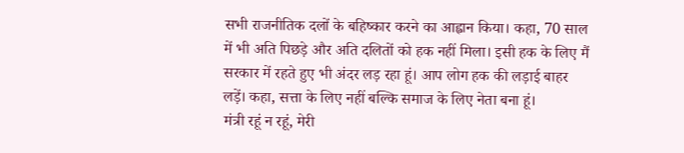सभी राजनीतिक दलों के बहिष्कार करने का आह्वान किया। कहा, 70 साल में भी अति पिछड़े और अति दलितों को हक नहीं मिला। इसी हक के लिए मैं सरकार में रहते हुए भी अंदर लड़ रहा हूं। आप लोग हक की लड़ाई बाहर लड़ें। कहा, सत्ता के लिए नहीं बल्कि समाज के लिए नेता बना हूं।
मंत्री रहूं न रहूं, मेरी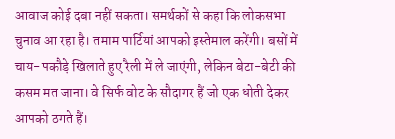आवाज कोई दबा नहीं सकता। समर्थकों से कहा कि लोकसभा चुनाव आ रहा है। तमाम पार्टियां आपको इस्तेमाल करेंगी। बसों में चाय-पकौड़े खिलाते हुए रैली में ले जाएंगी, लेकिन बेटा-बेटी की कसम मत जाना। वे सिर्फ वोट के सौदागर हैं जो एक धोती देकर आपको ठगते हैं।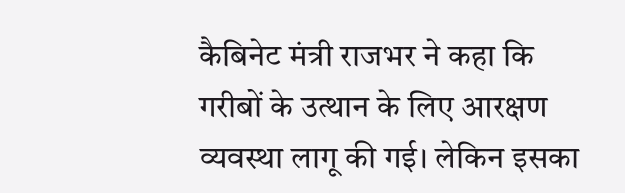कैबिनेट मंत्री राजभर ने कहा कि गरीबों के उत्थान के लिए आरक्षण व्यवस्था लागू की गई। लेकिन इसका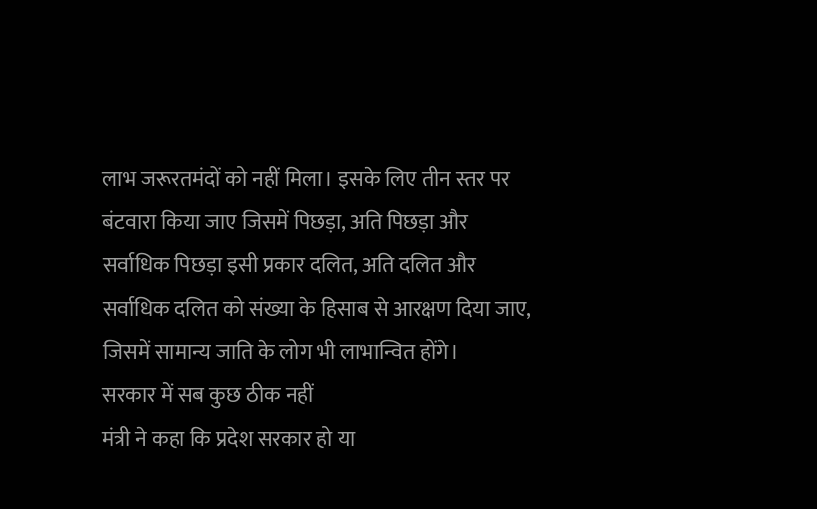लाभ जरूरतमंदों को नहीं मिला। इसके लिए तीन स्तर पर बंटवारा किया जाए जिसमें पिछड़ा, अति पिछड़ा और सर्वाधिक पिछड़ा इसी प्रकार दलित, अति दलित और सर्वाधिक दलित को संख्या के हिसाब से आरक्षण दिया जाए, जिसमें सामान्य जाति के लोग भी लाभान्वित होंगे।
सरकार में सब कुछ ठीक नहीं
मंत्री ने कहा कि प्रदेश सरकार हो या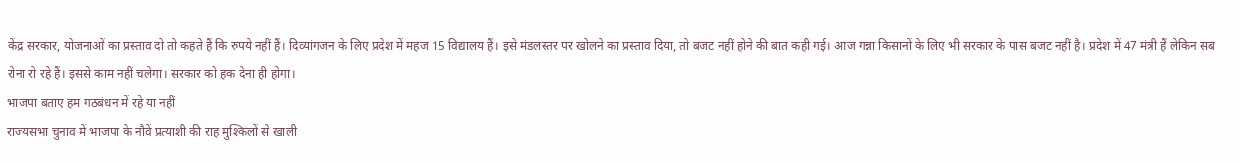केंद्र सरकार, योजनाओं का प्रस्ताव दो तो कहते हैं कि रुपये नहीं हैं। दिव्यांगजन के लिए प्रदेश में महज 15 विद्यालय हैं। इसे मंडलस्तर पर खोलने का प्रस्ताव दिया, तो बजट नहीं होने की बात कही गई। आज गन्ना किसानों के लिए भी सरकार के पास बजट नहीं है। प्रदेश में 47 मंत्री हैं लेकिन सब रोना रो रहे हैं। इससे काम नहीं चलेगा। सरकार को हक देना ही होगा।
भाजपा बताए हम गठबंधन में रहे या नहीं
राज्यसभा चुनाव में भाजपा के नौवें प्रत्याशी की राह मुश्किलों से खाली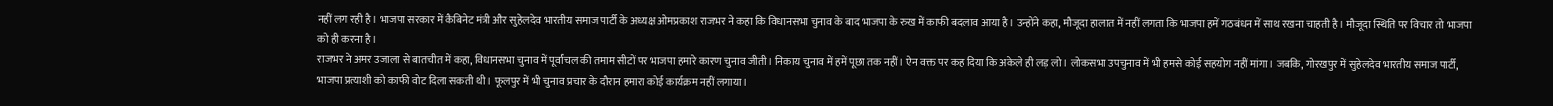नहीं लग रही है। भाजपा सरकार में कैबिनेट मंत्री और सुहेलदेव भारतीय समाज पार्टी के अध्यक्ष ओमप्रकाश राजभर ने कहा कि विधानसभा चुनाव के बाद भाजपा के रुख में काफी बदलाव आया है। उन्होंने कहा, मौजूदा हालात में नहीं लगता कि भाजपा हमें गठबंधन में साथ रखना चाहती है। मौजूदा स्थिति पर विचार तो भाजपा को ही करना है।
राजभर ने अमर उजाला से बातचीत में कहा, विधानसभा चुनाव में पूर्वांचल की तमाम सीटों पर भाजपा हमारे कारण चुनाव जीती। निकाय चुनाव में हमें पूछा तक नहीं। ऐन वक्त पर कह दिया कि अकेले ही लड़ लो। लोकसभा उपचुनाव में भी हमसे कोई सहयोग नहीं मांगा। जबकि, गोरखपुर में सुहेलदेव भारतीय समाज पार्टी, भाजपा प्रत्याशी को काफी वोट दिला सकती थी। फूलपुर में भी चुनाव प्रचार के दौरान हमारा कोई कार्यक्रम नहीं लगाया।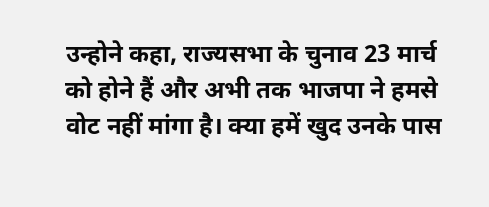उन्होने कहा, राज्यसभा के चुनाव 23 मार्च को होने हैं और अभी तक भाजपा ने हमसे वोट नहीं मांगा है। क्या हमें खुद उनके पास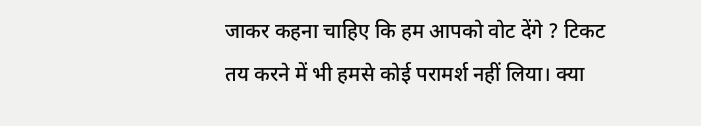जाकर कहना चाहिए कि हम आपको वोट देंगे ? टिकट तय करने में भी हमसे कोई परामर्श नहीं लिया। क्या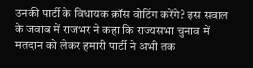उनकी पार्टी के विधायक क्रॉस वोटिंग करेंगे? इस सवाल के जवाब में राजभर ने कहा कि राज्यसभा चुनाव में मतदान को लेकर हमारी पार्टी ने अभी तक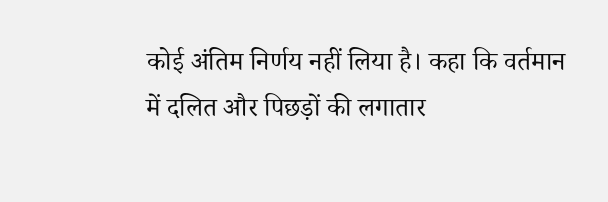कोई अंतिम निर्णय नहीं लिया है। कहा कि वर्तमान में दलित और पिछड़ों की लगातार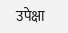उपेक्षा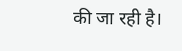की जा रही है।